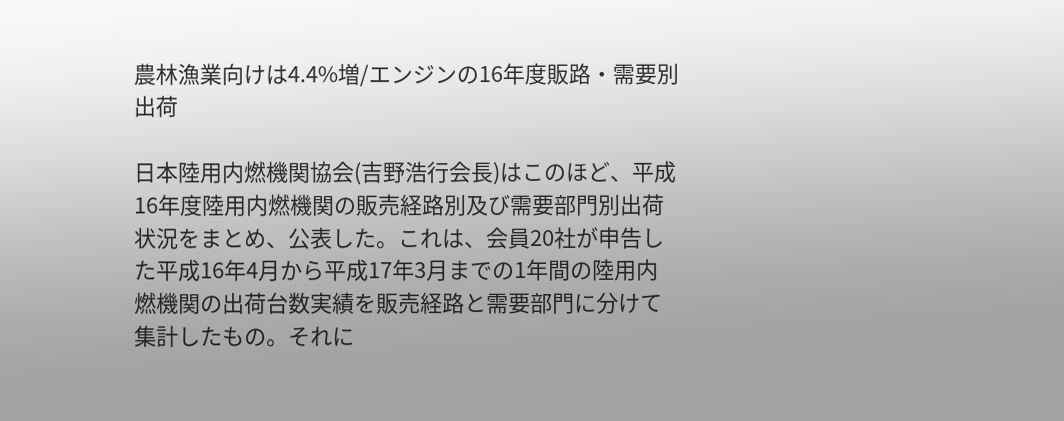農林漁業向けは4.4%増/エンジンの16年度販路・需要別出荷

日本陸用内燃機関協会(吉野浩行会長)はこのほど、平成16年度陸用内燃機関の販売経路別及び需要部門別出荷状況をまとめ、公表した。これは、会員20社が申告した平成16年4月から平成17年3月までの1年間の陸用内燃機関の出荷台数実績を販売経路と需要部門に分けて集計したもの。それに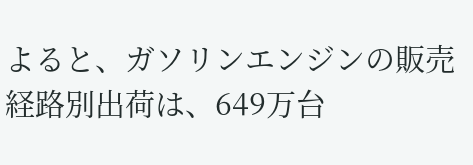よると、ガソリンエンジンの販売経路別出荷は、649万台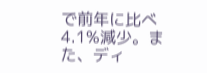で前年に比べ4.1%減少。また、ディ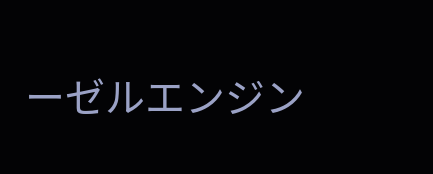ーゼルエンジン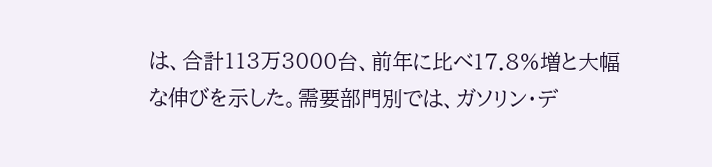は、合計113万3000台、前年に比べ17.8%増と大幅な伸びを示した。需要部門別では、ガソリン・デ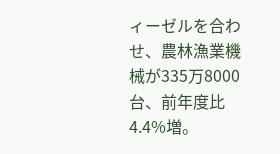ィーゼルを合わせ、農林漁業機械が335万8000台、前年度比4.4%増。